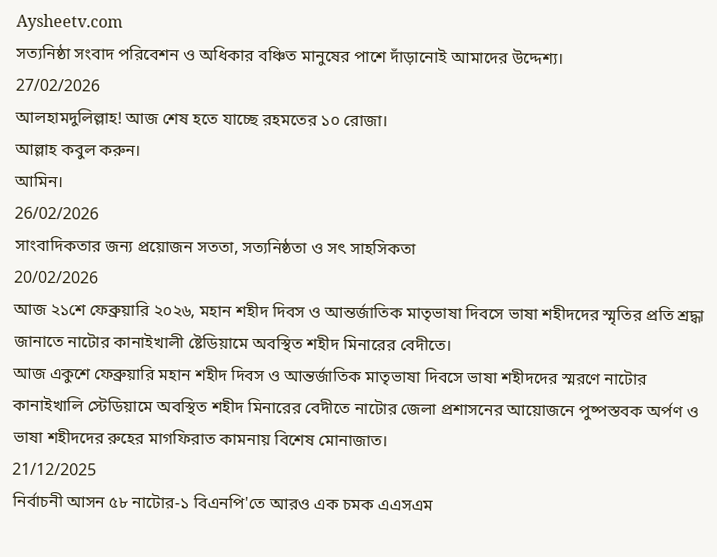Aysheetv.com
সত্যনিষ্ঠা সংবাদ পরিবেশন ও অধিকার বঞ্চিত মানুষের পাশে দাঁড়ানোই আমাদের উদ্দেশ্য।
27/02/2026
আলহামদুলিল্লাহ! আজ শেষ হতে যাচ্ছে রহমতের ১০ রোজা।
আল্লাহ কবুল করুন।
আমিন।
26/02/2026
সাংবাদিকতার জন্য প্রয়োজন সততা, সত্যনিষ্ঠতা ও সৎ সাহসিকতা
20/02/2026
আজ ২১শে ফেব্রুয়ারি ২০২৬, মহান শহীদ দিবস ও আন্তর্জাতিক মাতৃভাষা দিবসে ভাষা শহীদদের স্মৃতির প্রতি শ্রদ্ধা জানাতে নাটোর কানাইখালী ষ্টেডিয়ামে অবস্থিত শহীদ মিনারের বেদীতে।
আজ একুশে ফেব্রুয়ারি মহান শহীদ দিবস ও আন্তর্জাতিক মাতৃভাষা দিবসে ভাষা শহীদদের স্মরণে নাটোর কানাইখালি স্টেডিয়ামে অবস্থিত শহীদ মিনারের বেদীতে নাটোর জেলা প্রশাসনের আয়োজনে পুষ্পস্তবক অর্পণ ও ভাষা শহীদদের রুহের মাগফিরাত কামনায় বিশেষ মোনাজাত।
21/12/2025
নির্বাচনী আসন ৫৮ নাটোর-১ বিএনপি'তে আরও এক চমক এএসএম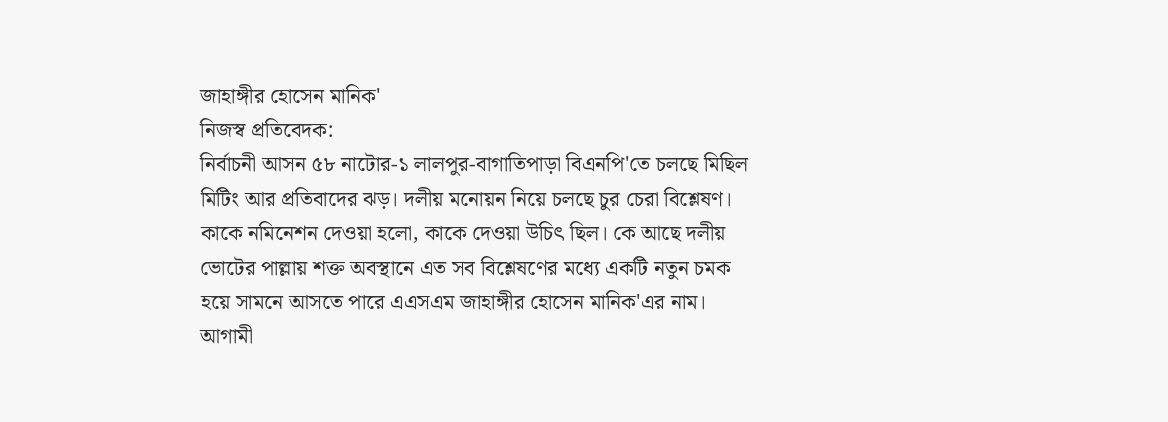জাহাঙ্গীর হোসেন মানিক'
নিজস্ব প্রতিবেদক:
নির্বাচনী আসন ৫৮ নাটোর-১ লালপুর-বাগাতিপাড়া বিএনপি'তে চলছে মিছিল মিটিং আর প্রতিবাদের ঝড়। দলীয় মনোয়ন নিয়ে চলছে চুর চেরা বিশ্লেষণ। কাকে নমিনেশন দেওয়া হলো, কাকে দেওয়া উচিৎ ছিল। কে আছে দলীয় ভোটের পাল্লায় শক্ত অবস্থানে এত সব বিশ্লেষণের মধ্যে একটি নতুন চমক হয়ে সামনে আসতে পারে এএসএম জাহাঙ্গীর হোসেন মানিক'এর নাম।
আগামী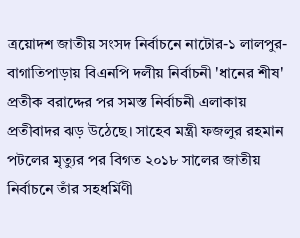ত্রয়োদশ জাতীয় সংসদ নির্বাচনে নাটোর-১ লালপুর-বাগাতিপাড়ায় বিএনপি দলীয় নির্বাচনী 'ধানের শীষ' প্রতীক বরাদ্দের পর সমস্ত নির্বাচনী এলাকায় প্রতীবাদর ঝড় উঠেছে। সাহেব মন্ত্রী ফজলুর রহমান পটলের মৃত্যুর পর বিগত ২০১৮ সালের জাতীয় নির্বাচনে তাঁর সহধর্মিণী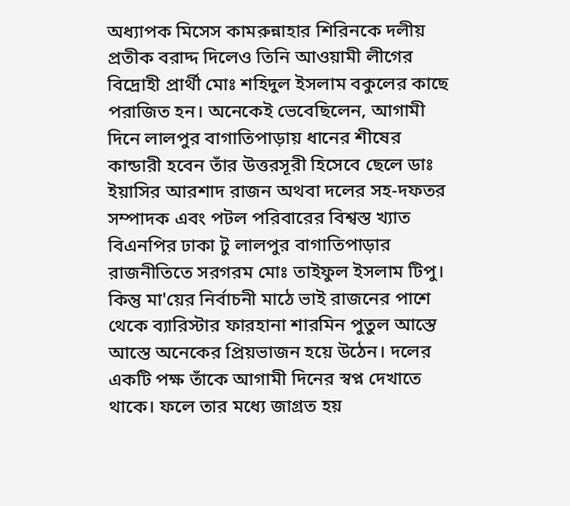অধ্যাপক মিসেস কামরুন্নাহার শিরিনকে দলীয় প্রতীক বরাদ্দ দিলেও তিনি আওয়ামী লীগের বিদ্রোহী প্রার্থী মোঃ শহিদুল ইসলাম বকুলের কাছে পরাজিত হন। অনেকেই ভেবেছিলেন, আগামী দিনে লালপুর বাগাতিপাড়ায় ধানের শীষের কান্ডারী হবেন তাঁর উত্তরসূরী হিসেবে ছেলে ডাঃ ইয়াসির আরশাদ রাজন অথবা দলের সহ-দফতর সম্পাদক এবং পটল পরিবারের বিশ্বস্ত খ্যাত বিএনপির ঢাকা টু লালপুর বাগাতিপাড়ার রাজনীতিতে সরগরম মোঃ তাইফুল ইসলাম টিপু। কিন্তু মা'য়ের নির্বাচনী মাঠে ভাই রাজনের পাশে থেকে ব্যারিস্টার ফারহানা শারমিন পুতুল আস্তে আস্তে অনেকের প্রিয়ভাজন হয়ে উঠেন। দলের একটি পক্ষ তাঁকে আগামী দিনের স্বপ্ন দেখাতে থাকে। ফলে তার মধ্যে জাগ্রত হয়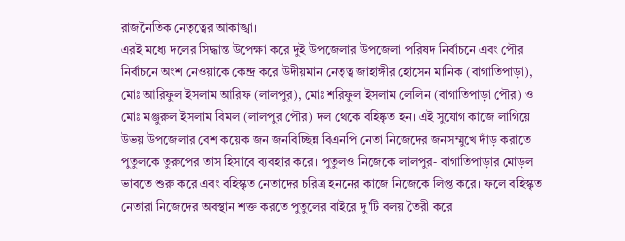রাজনৈতিক নেতৃত্বের আকাঙ্খা।
এরই মধ্যে দলের সিদ্ধান্ত উপেক্ষা করে দুই উপজেলার উপজেলা পরিষদ নির্বাচনে এবং পৌর নির্বাচনে অংশ নেওয়াকে কেন্দ্র করে উদীয়মান নেতৃত্ব জাহাঙ্গীর হোসেন মানিক (বাগাতিপাড়া), মোঃ আরিফুল ইসলাম আরিফ (লালপুর), মোঃ শরিফুল ইসলাম লেলিন (বাগাতিপাড়া পৌর) ও মোঃ মঞ্জুরুল ইসলাম বিমল (লালপুর পৌর) দল থেকে বহিষ্কৃত হন। এই সুযোগ কাজে লাগিয়ে উভয় উপজেলার বেশ কয়েক জন জনবিচ্ছিন্ন বিএনপি নেতা নিজেদের জনসম্মুখে দাঁড় করাতে পুতুলকে তুরুপের তাস হিসাবে ব্যবহার করে। পুতুলও নিজেকে লালপুর- বাগাতিপাড়ার মোড়ল ভাবতে শুরু করে এবং বহিস্কৃত নেতাদের চরিত্র হননের কাজে নিজেকে লিপ্ত করে। ফলে বহিস্কৃত নেতারা নিজেদের অবস্থান শক্ত করতে পুতুলের বাইরে দু'টি বলয় তৈরী করে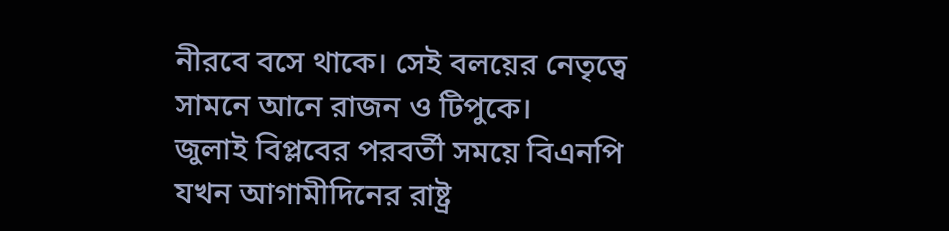নীরবে বসে থাকে। সেই বলয়ের নেতৃত্বে সামনে আনে রাজন ও টিপুকে।
জুলাই বিপ্লবের পরবর্তী সময়ে বিএনপি যখন আগামীদিনের রাষ্ট্র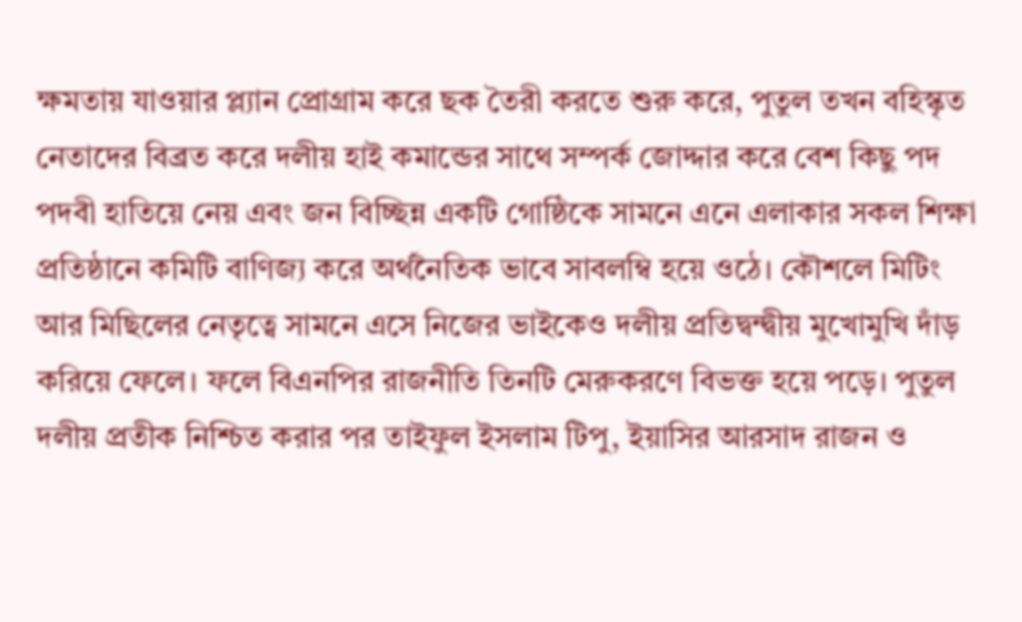ক্ষমতায় যাওয়ার প্ল্যান প্রোগ্রাম করে ছক তৈরী করতে শুরু করে, পুতুল তখন বহিস্কৃত নেতাদের বিব্রত করে দলীয় হাই কমান্ডের সাথে সম্পর্ক জোদ্দার করে বেশ কিছু পদ পদবী হাতিয়ে নেয় এবং জন বিচ্ছিন্ন একটি গোষ্ঠিকে সামনে এনে এলাকার সকল শিক্ষা প্রতিষ্ঠানে কমিটি বাণিজ্য করে অর্থনৈতিক ভাবে সাবলম্বি হয়ে ওঠে। কৌশলে মিটিং আর মিছিলের নেতৃত্বে সামনে এসে নিজের ভাইকেও দলীয় প্রতিদ্বন্দ্বীয় মুখোমুখি দাঁড় করিয়ে ফেলে। ফলে বিএনপির রাজনীতি তিনটি মেরুকরণে বিভক্ত হয়ে পড়ে। পুতুল দলীয় প্রতীক নিশ্চিত করার পর তাইফুল ইসলাম টিপু, ইয়াসির আরসাদ রাজন ও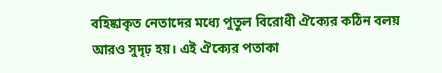বহিষ্কাকৃত নেতাদের মধ্যে পুতুল বিরোধী ঐক্যের কঠিন বলয় আরও সুদৃঢ় হয়। এই ঐক্যের পতাকা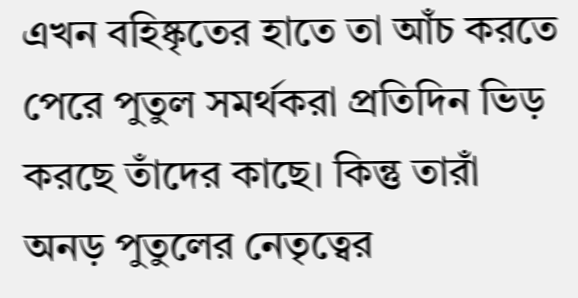এখন বহিষ্কৃতের হাতে তা আঁচ করতে পেরে পুতুল সমর্থকরা প্রতিদিন ভিড় করছে তাঁদের কাছে। কিন্তু তারাঁ অনড় পুতুলের নেতৃত্বের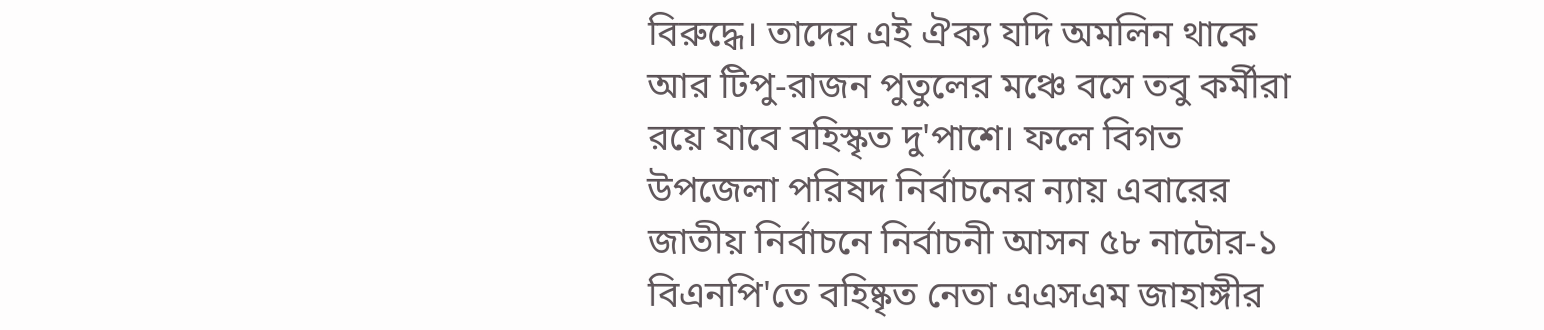বিরুদ্ধে। তাদের এই ঐক্য যদি অমলিন থাকে আর টিপু-রাজন পুতুলের মঞ্চে বসে তবু কর্মীরা রয়ে যাবে বহিস্কৃত দু'পাশে। ফলে বিগত উপজেলা পরিষদ নির্বাচনের ন্যায় এবারের জাতীয় নির্বাচনে নির্বাচনী আসন ৫৮ নাটোর-১ বিএনপি'তে বহিষ্কৃত নেতা এএসএম জাহাঙ্গীর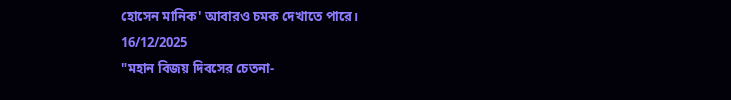হোসেন মানিক' আবারও চমক দেখাতে পারে।
16/12/2025
"মহান বিজয় দিবসের চেতনা-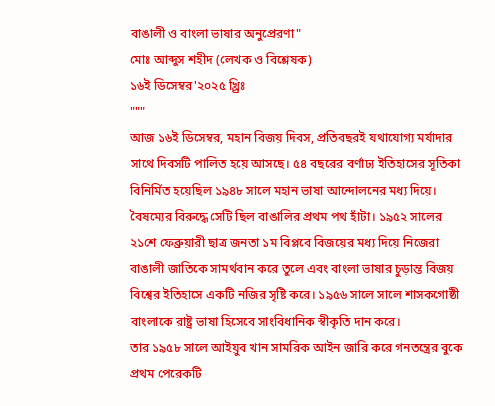বাঙালী ও বাংলা ভাষার অনুপ্রেরণা"
মোঃ আব্দুস শহীদ (লেখক ও বিশ্লেষক)
১৬ই ডিসেম্বর'২০২৫ খ্র্রিঃ
"""
আজ ১৬ই ডিসেম্বর, মহান বিজয় দিবস, প্রতিবছরই যথাযোগ্য মর্যাদার সাথে দিবসটি পালিত হয়ে আসছে। ৫৪ বছরের বর্ণাঢ্য ইতিহাসের সূতিকা বিনির্মিত হয়েছিল ১৯৪৮ সালে মহান ভাষা আন্দোলনের মধ্য দিয়ে। বৈষম্যের বিরুদ্ধে সেটি ছিল বাঙালির প্রথম পথ হাঁটা। ১৯৫২ সালের ২১শে ফেব্রুয়ারী ছাত্র জনতা ১ম বিপ্লবে বিজয়ের মধ্য দিয়ে নিজেরা বাঙালী জাতিকে সামর্থবান করে তুলে এবং বাংলা ভাষার চুড়ান্ত বিজয় বিশ্বের ইতিহাসে একটি নজির সৃষ্টি করে। ১৯৫৬ সালে সালে শাসকগোষ্ঠী বাংলাকে রাষ্ট্র ভাষা হিসেবে সাংবিধানিক স্বীকৃতি দান করে।
তার ১৯৫৮ সালে আইয়ুব খান সামরিক আইন জারি করে গনতন্ত্রের বুকে প্রথম পেরেকটি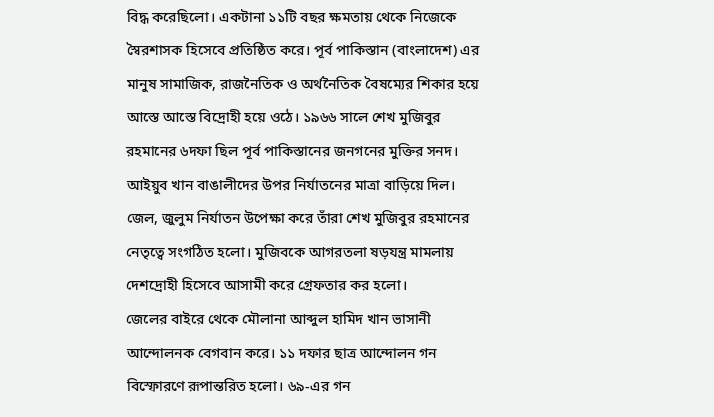বিদ্ধ করেছিলো। একটানা ১১টি বছর ক্ষমতায় থেকে নিজেকে স্বৈরশাসক হিসেবে প্রতিষ্ঠিত করে। পূর্ব পাকিস্তান (বাংলাদেশ) এর মানুষ সামাজিক, রাজনৈতিক ও অর্থনৈতিক বৈষম্যের শিকার হয়ে আস্তে আস্তে বিদ্রোহী হয়ে ওঠে। ১৯৬৬ সালে শেখ মুজিবুর রহমানের ৬দফা ছিল পূর্ব পাকিস্তানের জনগনের মুক্তির সনদ। আইয়ুব খান বাঙালীদের উপর নির্যাতনের মাত্রা বাড়িয়ে দিল। জেল, জুলুম নির্যাতন উপেক্ষা করে তাঁরা শেখ মুজিবুর রহমানের নেতৃত্বে সংগঠিত হলো। মুজিবকে আগরতলা ষড়যন্ত্র মামলায় দেশদ্রোহী হিসেবে আসামী করে গ্রেফতার কর হলো।
জেলের বাইরে থেকে মৌলানা আব্দুল হামিদ খান ভাসানী আন্দোলনক বেগবান করে। ১১ দফার ছাত্র আন্দোলন গন বিস্ফোরণে রূপান্তরিত হলো। ৬৯-এর গন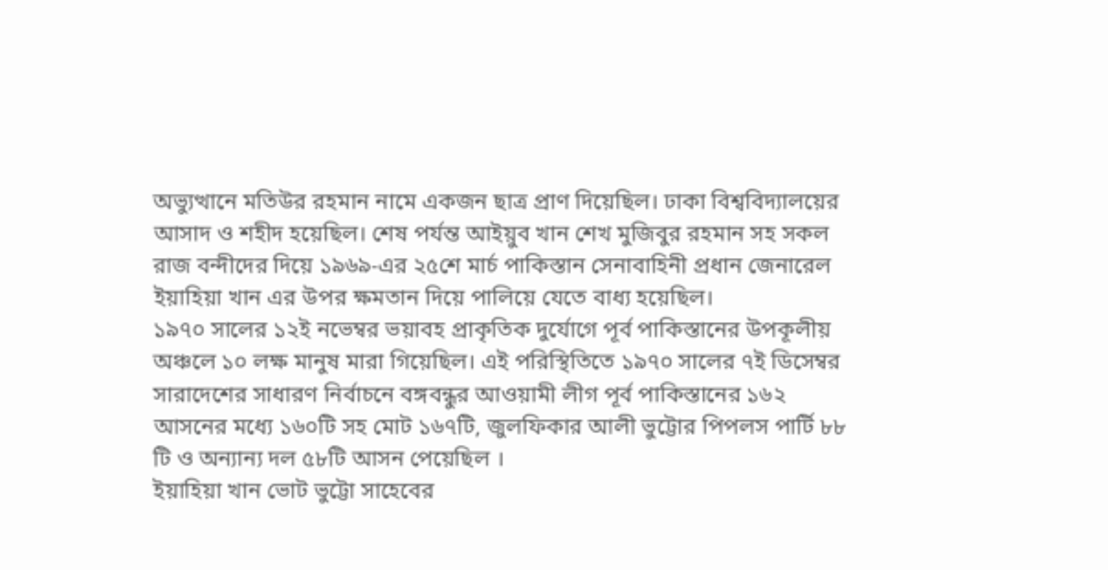অভ্যুত্থানে মতিউর রহমান নামে একজন ছাত্র প্রাণ দিয়েছিল। ঢাকা বিশ্ববিদ্যালয়ের আসাদ ও শহীদ হয়েছিল। শেষ পর্যন্ত আইয়ুব খান শেখ মুজিবুর রহমান সহ সকল রাজ বন্দীদের দিয়ে ১৯৬৯-এর ২৫শে মার্চ পাকিস্তান সেনাবাহিনী প্রধান জেনারেল ইয়াহিয়া খান এর উপর ক্ষমতান দিয়ে পালিয়ে যেতে বাধ্য হয়েছিল।
১৯৭০ সালের ১২ই নভেম্বর ভয়াবহ প্রাকৃতিক দুর্যোগে পূর্ব পাকিস্তানের উপকূলীয় অঞ্চলে ১০ লক্ষ মানুষ মারা গিয়েছিল। এই পরিস্থিতিতে ১৯৭০ সালের ৭ই ডিসেম্বর সারাদেশের সাধারণ নির্বাচনে বঙ্গবন্ধুর আওয়ামী লীগ পূর্ব পাকিস্তানের ১৬২ আসনের মধ্যে ১৬০টি সহ মোট ১৬৭টি, জুলফিকার আলী ভুট্টোর পিপলস পার্টি ৮৮ টি ও অন্যান্য দল ৫৮টি আসন পেয়েছিল ।
ইয়াহিয়া খান ভোট ভুট্টো সাহেবের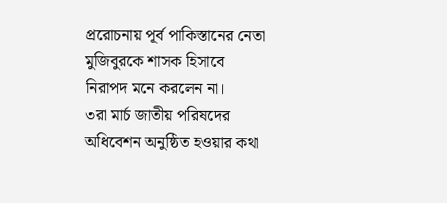প্ররোচনায় পূর্ব পাকিস্তানের নেতা মুজিবুরকে শাসক হিসাবে নিরাপদ মনে করলেন না।
৩রা মার্চ জাতীয় পরিষদের অধিবেশন অনুষ্ঠিত হওয়ার কথা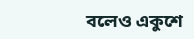বলেও একুশে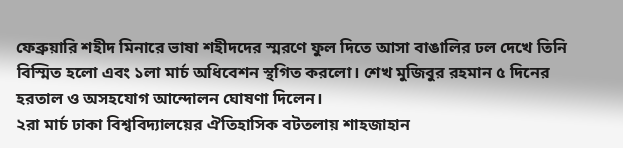ফেব্রুয়ারি শহীদ মিনারে ভাষা শহীদদের স্মরণে ফুল দিতে আসা বাঙালির ঢল দেখে তিনি বিস্মিত হলো এবং ১লা মার্চ অধিবেশন স্থগিত করলো। শেখ মুজিবুর রহমান ৫ দিনের হরতাল ও অসহযোগ আন্দোলন ঘোষণা দিলেন।
২রা মার্চ ঢাকা বিশ্ববিদ্যালয়ের ঐতিহাসিক বটতলায় শাহজাহান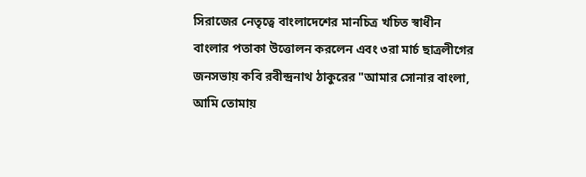সিরাজের নেতৃত্বে বাংলাদেশের মানচিত্র খচিত স্বাধীন বাংলার পতাকা উত্তোলন করলেন এবং ৩রা মার্চ ছাত্রলীগের জনসভায় কবি রবীন্দ্রনাথ ঠাকুরের "আমার সোনার বাংলা, আমি তোমায়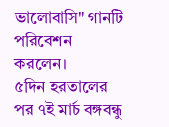ভালোবাসি" গানটি পরিবেশন করলেন।
৫দিন হরতালের পর ৭ই মার্চ বঙ্গবন্ধু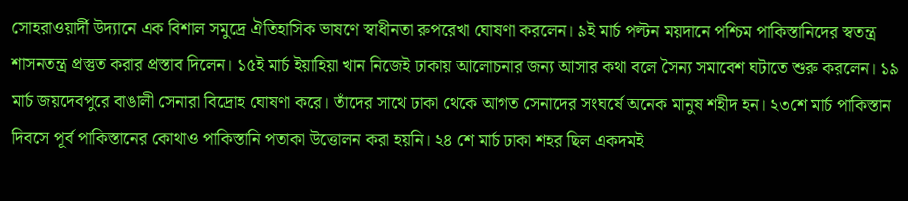সোহরাওয়ার্দী উদ্যানে এক বিশাল সমুদ্রে ঐতিহাসিক ভাষণে স্বাধীনতা রুপরেখা ঘোষণা করলেন। ৯ই মার্চ পল্টন ময়দানে পশ্চিম পাকিস্তানিদের স্বতন্ত্র শাসনতন্ত্র প্রস্তুত করার প্রস্তাব দিলেন। ১৫ই মার্চ ইয়াহিয়া খান নিজেই ঢাকায় আলোচনার জন্য আসার কথা বলে সৈন্য সমাবেশ ঘটাতে শুরু করলেন। ১৯ মার্চ জয়দেবপুরে বাঙালী সেনারা বিদ্রোহ ঘোষণা করে। তাঁদের সাথে ঢাকা থেকে আগত সেনাদের সংঘর্ষে অনেক মানুষ শহীদ হন। ২৩শে মার্চ পাকিস্তান দিবসে পূর্ব পাকিস্তানের কোথাও পাকিস্তানি পতাকা উত্তোলন করা হয়নি। ২৪ শে মার্চ ঢাকা শহর ছিল একদমই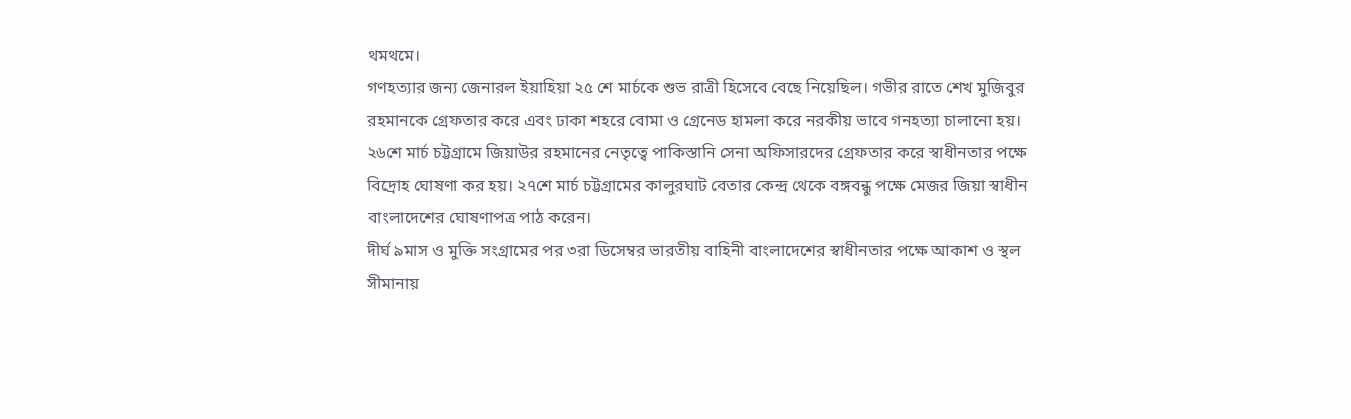থমথমে।
গণহত্যার জন্য জেনারল ইয়াহিয়া ২৫ শে মার্চকে শুভ রাত্রী হিসেবে বেছে নিয়েছিল। গভীর রাতে শেখ মুজিবুর রহমানকে গ্রেফতার করে এবং ঢাকা শহরে বোমা ও গ্রেনেড হামলা করে নরকীয় ভাবে গনহত্যা চালানো হয়।
২৬শে মার্চ চট্টগ্রামে জিয়াউর রহমানের নেতৃত্বে পাকিস্তানি সেনা অফিসারদের গ্রেফতার করে স্বাধীনতার পক্ষে বিদ্রোহ ঘোষণা কর হয়। ২৭শে মার্চ চট্টগ্রামের কালুরঘাট বেতার কেন্দ্র থেকে বঙ্গবন্ধু পক্ষে মেজর জিয়া স্বাধীন বাংলাদেশের ঘোষণাপত্র পাঠ করেন।
দীর্ঘ ৯মাস ও মুক্তি সংগ্রামের পর ৩রা ডিসেম্বর ভারতীয় বাহিনী বাংলাদেশের স্বাধীনতার পক্ষে আকাশ ও স্থল সীমানায়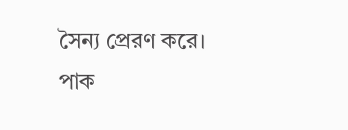সৈন্য প্রেরণ করে।
পাক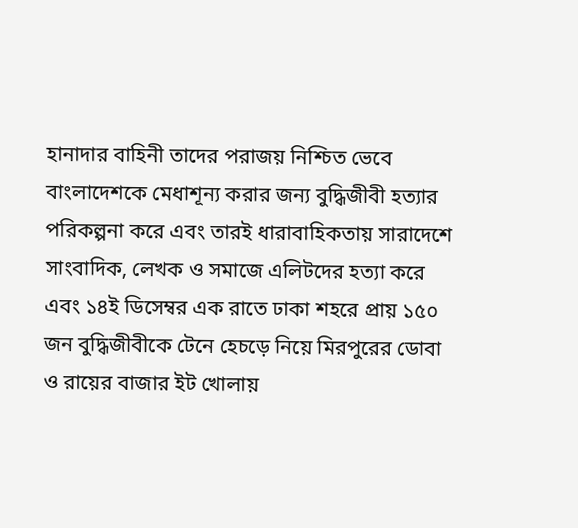হানাদার বাহিনী তাদের পরাজয় নিশ্চিত ভেবে বাংলাদেশকে মেধাশূন্য করার জন্য বুদ্ধিজীবী হত্যার পরিকল্পনা করে এবং তারই ধারাবাহিকতায় সারাদেশে সাংবাদিক, লেখক ও সমাজে এলিটদের হত্যা করে এবং ১৪ই ডিসেম্বর এক রাতে ঢাকা শহরে প্রায় ১৫০ জন বুদ্ধিজীবীকে টেনে হেচড়ে নিয়ে মিরপুরের ডোবা ও রায়ের বাজার ইট খোলায়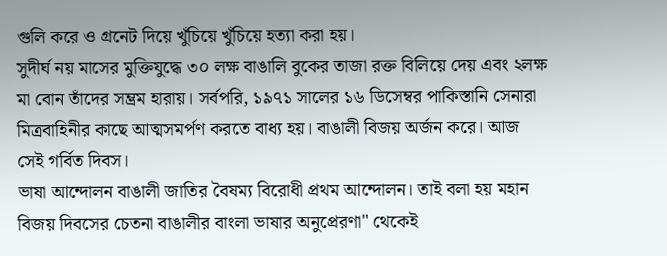গুলি করে ও গ্রনেট দিয়ে খুঁচিয়ে খুঁচিয়ে হত্যা করা হয়।
সুদীর্ঘ নয় মাসের মুক্তিযুদ্ধে ৩০ লক্ষ বাঙালি বুকের তাজা রক্ত বিলিয়ে দেয় এবং ২লক্ষ মা বোন তাঁদের সম্ভ্রম হারায়। সর্বপরি, ১৯৭১ সালের ১৬ ডিসেম্বর পাকিস্তানি সেনারা মিত্রবাহিনীর কাছে আত্মসমর্পণ করতে বাধ্য হয়। বাঙালী বিজয় অর্জন করে। আজ সেই গর্বিত দিবস।
ভাষা আন্দোলন বাঙালী জাতির বৈষম্য বিরোধী প্রথম আন্দোলন। তাই বলা হয় মহান বিজয় দিবসের চেতনা বাঙালীর বাংলা ভাষার অনুপ্রেরণা" থেকেই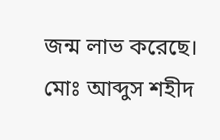জন্ম লাভ করেছে।
মোঃ আব্দুস শহীদ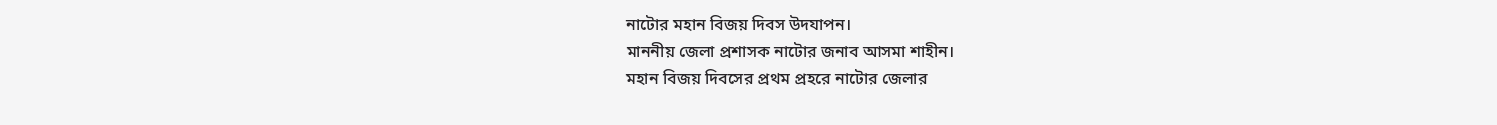নাটোর মহান বিজয় দিবস উদযাপন।
মাননীয় জেলা প্রশাসক নাটোর জনাব আসমা শাহীন।
মহান বিজয় দিবসের প্রথম প্রহরে নাটোর জেলার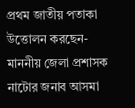প্রথম জাতীয় পতাকা উত্তোলন করছেন-
মাননীয় জেলা প্রশাসক নাটোর জনাব আসমা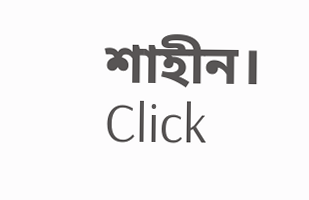শাহীন।
Click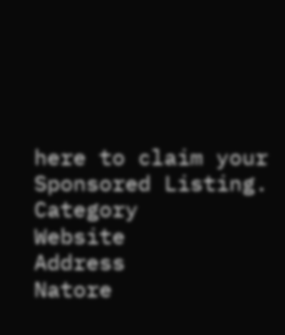here to claim your Sponsored Listing.
Category
Website
Address
Natore